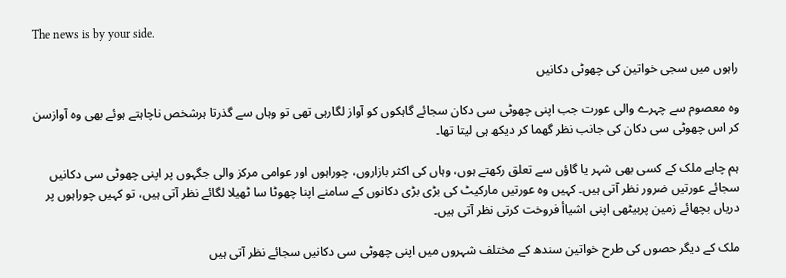The news is by your side.

راہوں میں سجی خواتین کی چھوٹی دکانیں

وہ معصوم سے چہرے والی عورت جب اپنی چھوٹی سی دکان سجائے گاہکوں کو آواز لگارہی تھی تو وہاں سے گذرتا ہرشخص ناچاہتے ہوئے بھی وہ آوازسن کر اس چھوٹی سی دکان کی جانب نظر گھما کر دیکھ ہی لیتا تھا۔

ہم چاہے ملک کے کسی بھی شہر یا گاؤں سے تعلق رکھتے ہوں، وہاں کی اکثر بازاروں، چوراہوں اور عوامی مرکز والی جگہوں پر اپنی چھوٹی سی دکانیں سجائے عورتیں ضرور نظر آتی ہیں۔ کہیں وہ عورتیں مارکیٹ کی بڑی بڑی دکانوں کے سامنے اپنا چھوٹا سا ٹھیلا لگائے نظر آتی ہیں، تو کہیں چوراہوں پر دریاں بچھائے زمین پربیٹھی اپنی اشیاأ فروخت کرتی نظر آتی ہیں۔

ملک کے دیگر حصوں کی طرح خواتین سندھ کے مختلف شہروں میں اپنی چھوٹی سی دکانیں سجائے نظر آتی ہیں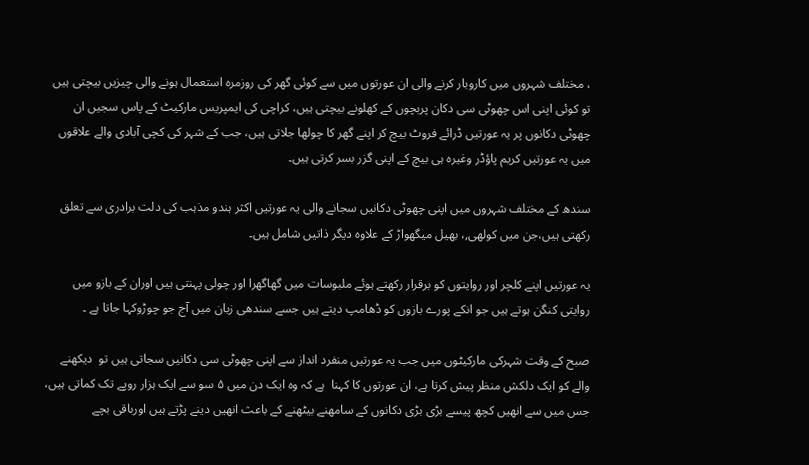، مختلف شہروں میں کاروبار کرنے والی ان عورتوں میں سے کوئی گھر کی روزمرہ استعمال ہونے والی چیزیں بیچتی ہیں تو کوئی اپنی اس چھوٹی سی دکان پربچوں کے کھلونے بیچتی ہیں، کراچی کی ایمپریس مارکیٹ کے پاس سجیں ان چھوٹی دکانوں پر یہ عورتیں ڈرائے فروٹ بیچ کر اپنے گھر کا چولھا جلاتی ہیں، جب کے شہر کی کچی آبادی والے علاقوں میں یہ عورتیں کریم پاؤڈر وغیرہ ہی بیچ کے اپنی گزر بسر کرتی ہیں۔

سندھ کے مختلف شہروں میں اپنی چھوٹی دکانیں سجانے والی یہ عورتیں اکثر ہندو مذہب کی دلت برادری سے تعلق رکھتی ہیں،جن میں کولھی,، بھیل میگھواڑ کے علاوہ دیگر ذاتیں شامل ہیں۔

یہ عورتیں اپنے کلچر اور روایتوں کو برقرار رکھتے ہوئے ملبوسات میں گھاگھرا اور چولی پہنتی ہیں اوران کے بازو میں روایتی کنگن ہوتے ہیں جو انکے پورے بازوں کو ڈھامپ دیتے ہیں جسے سندھی زبان میں آج جو چوڑوکہا جاتا ہے ۔

صبح کے وقت شہرکی مارکیٹوں میں جب یہ عورتیں منفرد انداز سے اپنی چھوٹی سی دکانیں سجاتی ہیں تو  دیکھنے والے کو ایک دلکش منظر پیش کرتا ہے، ان عورتوں کا کہنا  ہے کہ وہ ایک دن میں ۵ سو سے ایک ہزار روپے تک کماتی ہیں، جس میں سے انھیں کچھ پیسے بڑی بڑی دکانوں کے سامھنے بیٹھنے کے باعث انھیں دینے پڑتے ہیں اورباقی بچے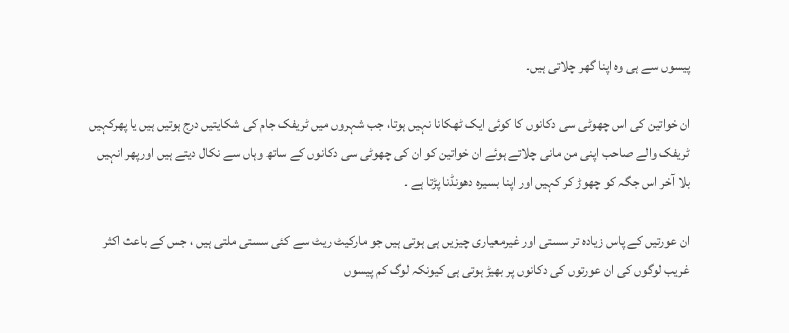پیسوں سے ہی وہ اپنا گھر چلاتی ہیں۔

ان خواتین کی اس چھوٹی سی دکانوں کا کوئی ایک ٹھکانا نہیں ہوتا، جب شہروں میں ٹریفک جام کی شکایتیں درج ہوتیں ہیں یا پھرکہیں ٹریفک والے صاحب اپنی من مانی چلاتے ہوئے ان خواتین کو ان کی چھوٹی سی دکانوں کے ساتھ وہاں سے نکال دیتے ہیں اورپھر انہیں بلا آخر اس جگہ کو چھوڑ کر کہیں اور اپنا بسیرہ دھونڈنا پڑتا ہے ۔

ان عورتیں کے پاس زیادہ تر سستی اور غیرمعیاری چیزیں ہی ہوتی ہیں جو مارکیٹ ریٹ سے کئی سستی ملتی ہیں ، جس کے باعث اکثر غریب لوگوں کی ان عورتوں کی دکانوں پر بھیڑ ہوتی ہی کیونکہ لوگ کم پیسوں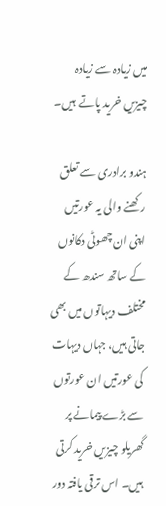میں زیادہ سے زیادہ چیزیں خرید پاتے  ہیں۔

ہندو برادری سے تعلق رکھنے والی یہ عورتیں اپنی ان چھوٹی دکانوں کے ساتھ سندھ کے مختلف دیہاتوں میں بھی جاتی ہیں، جہاں دیہات کی عورتیں ان عورتوں سے بڑے پیمانے پر گھریلو چیزیں خرید کرتی ہیں۔ اس ترقی یافتہ دور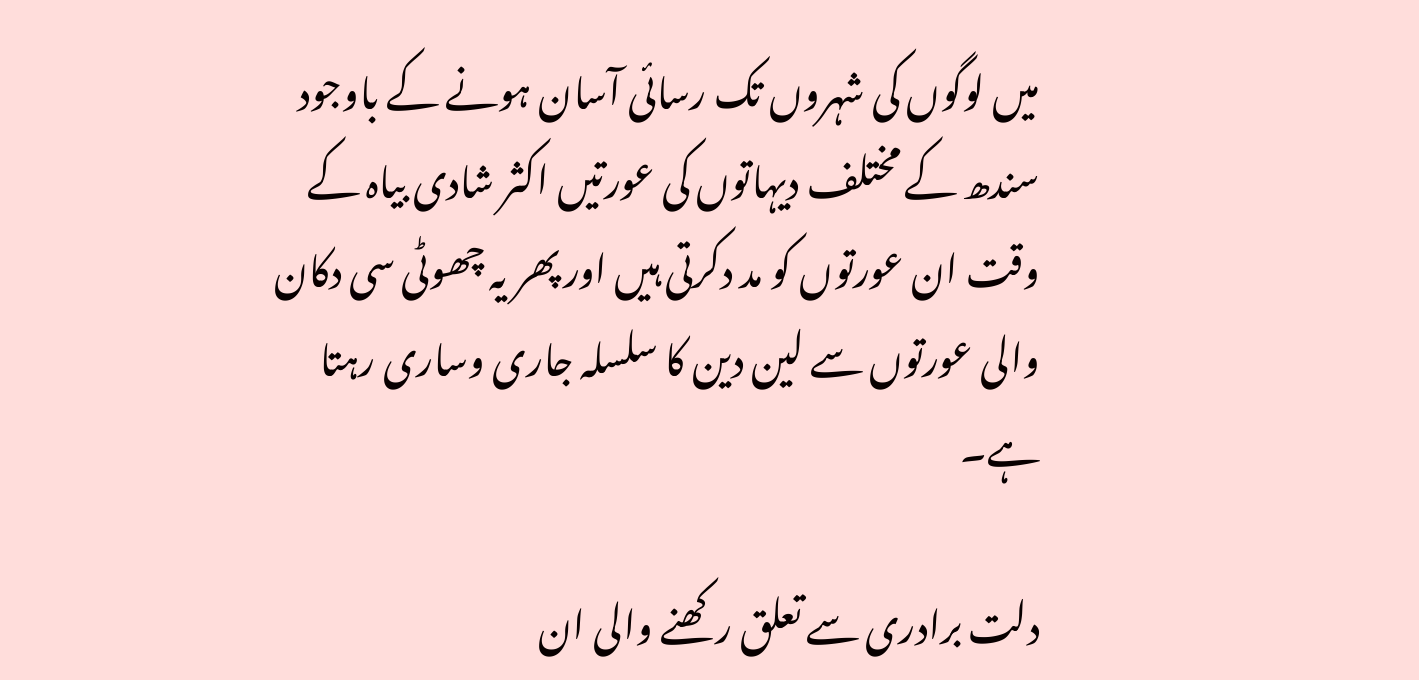میں لوگوں کی شہروں تک رسائی آسان ہونے کے باوجود سندھ کے مختلف دیہاتوں کی عورتیں اکثر شادی بیاہ کے وقت ان عورتوں کو مد دکرتی ہیں اور پھر یہ چھوٹی سی دکان والی عورتوں سے لین دین کا سلسلہ جاری وساری رہتا ہے۔

دلت برادری سے تعلق رکھنے والی ان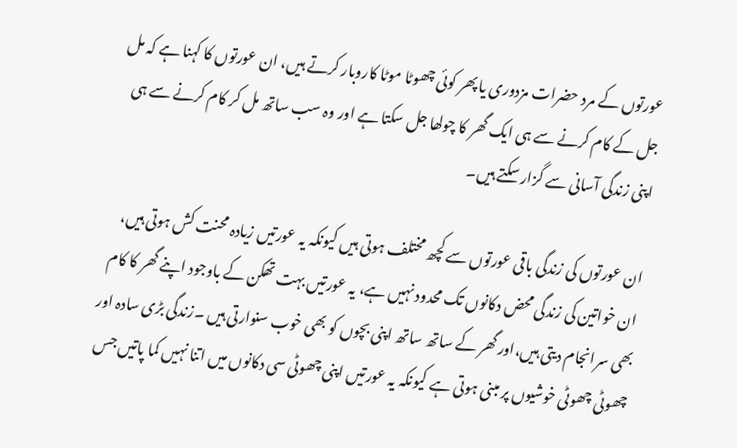عورتوں کے مرد حضرات مزدوری یا پھر کوئی چھوٹا موٹا کاروبار کرتے ہیں، ان عورتوں کا کہنا ہے کہ مل جل کے کام کرنے سے ہی ایک گھر کا چولھا جل سکتا ہے اور وہ سب ساتھ مل کر کام کرنے سے ہی اپنی زندگی آسانی سے گزار سکتے ہیں۔

ان عورتوں کی زندگی باقی عورتوں سے کچھ مختلف ہوتی ہیں کیونکہ یہ عورتیں زیادہ محنت کش ہوتی ہیں، ان خواتین کی زندگی محض دکانوں تک محدود نہیں ہے، یہ عورتیں بہت تھکن کے باوجود اپنے گھر کا کام بھی سرانجام دیتی ہیں،اور گھر کے ساتھ ساتھ اپنی بچوں کو بھی خوب سنوارتی ہیں ۔زندگی بڑی سادہ اور چھوٹی چھوٹی خوشیوں پر مبنی ہوتی ہے کیونکہ یہ عورتیں اپنی چھوٹی سی دکانوں میں اتنا نہیں کما پاتیں جس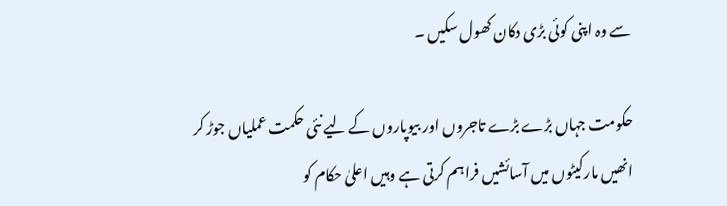سے وہ اپنی کوئی بڑی دکان کھول سکیں ۔

حکومت جہاں بڑے بڑے تاجروں اور بیوپاروں کے لیے نئی حکمت عملیاں جوڑ کر انھیں مارکیٹوں میں آسائشیں فراہم کرتی ہے وہیں اعلیٰ حکام کو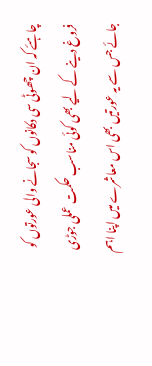چاہئے کہ ان چھوٹی سی دکانوں کو سجانے والی عورتوں کو فروغ دینے کے لیے بھی کوئی مناسب حکمت عملی جوڑی جائے جس سے یہ عورتیں بھی اس معاشرے میں اپنا اہم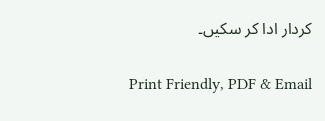کردار ادا کر سکیں۔

Print Friendly, PDF & Email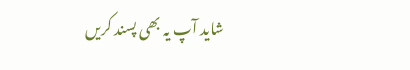شاید آپ یہ بھی پسند کریں